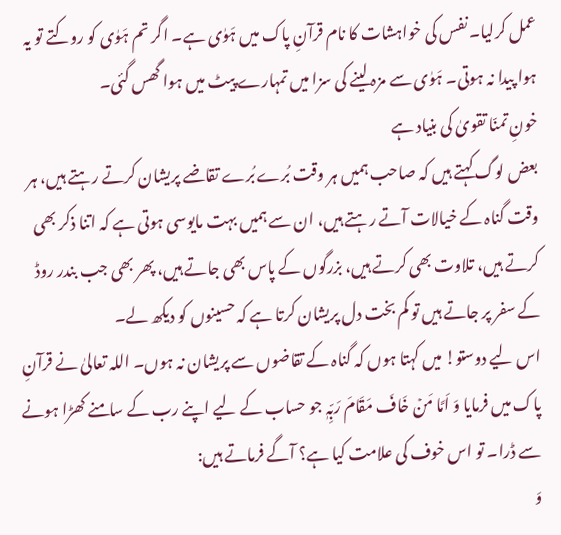عمل کرلیا۔ نفس کی خواہشات کا نام قرآنِ پاک میں ہَوٰی ہے۔ اگر تم ہَوٰی کو روکتے تو یہ ہوا پیدا نہ ہوتی۔ ہَوٰی سے مزہ لینے کی سزا میں تمہارے پیٹ میں ہوا گھس گئی۔
خونِ تمنّا تقویٰ کی بنیاد ہے
بعض لوگ کہتے ہیں کہ صاحب ہمیں ہر وقت بُرے بُرے تقاضے پریشان کرتے رہتے ہیں، ہر وقت گناہ کے خیالات آتے رہتے ہیں، ان سے ہمیں بہت مایوسی ہوتی ہے کہ اتنا ذکر بھی کرتے ہیں، تلاوت بھی کرتے ہیں، بزرگوں کے پاس بھی جاتے ہیں، پھر بھی جب بندر روڈ کے سفر پر جاتے ہیں تو کم بخت دل پریشان کرتا ہے کہ حسینوں کو دیکھ لے۔
اس لیے دوستو! میں کہتا ہوں کہ گناہ کے تقاضوں سے پریشان نہ ہوں۔ اللہ تعالیٰ نے قرآنِ پاک میں فرمایا وَ اَمَّا مَنۡ خَافَ مَقَامَ رَبِّہٖ جو حساب کے لیے اپنے رب کے سامنے کھڑا ہونے سے ڈرا۔ تو اس خوف کی علامت کیا ہے؟ آگے فرماتے ہیں:
وَ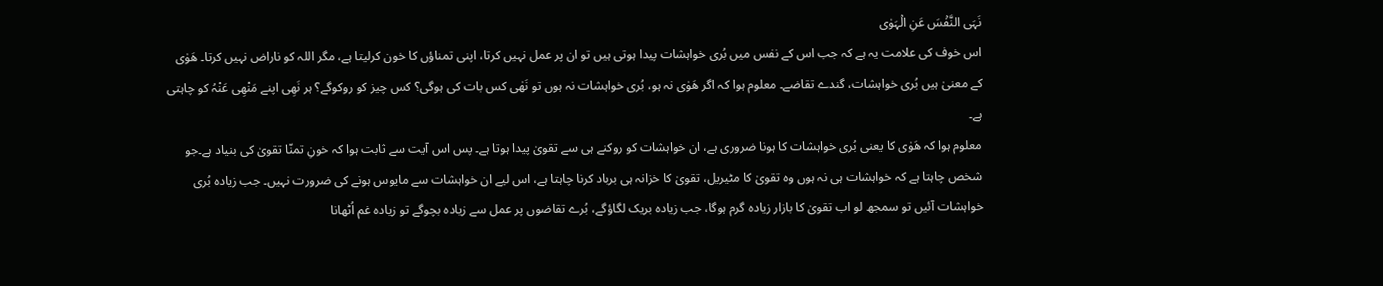نَہَی النَّفۡسَ عَنِ الۡہَوٰی
اس خوف کی علامت یہ ہے کہ جب اس کے نفس میں بُری خواہشات پیدا ہوتی ہیں تو ان پر عمل نہیں کرتا، اپنی تمناؤں کا خون کرلیتا ہے، مگر اللہ کو ناراض نہیں کرتا۔ ھَوٰی کے معنیٰ ہیں بُری خواہشات، گندے تقاضے۔ معلوم ہوا کہ اگر ھَوٰی نہ ہو، بُری خواہشات نہ ہوں تو نَھٰی کس بات کی ہوگی؟ کس چیز کو روکوگے؟ ہر نَھِی اپنے مَنْھِی عَنْہُ کو چاہتی ہے۔
معلوم ہوا کہ ھَوٰی کا یعنی بُری خواہشات کا ہونا ضروری ہے، ان خواہشات کو روکنے ہی سے تقویٰ پیدا ہوتا ہے۔ پس اس آیت سے ثابت ہوا کہ خونِ تمنّا تقویٰ کی بنیاد ہے۔جو شخص چاہتا ہے کہ خواہشات ہی نہ ہوں وہ تقویٰ کا مٹیریل، تقویٰ کا خزانہ ہی برباد کرنا چاہتا ہے، اس لیے ان خواہشات سے مایوس ہونے کی ضرورت نہیں۔ جب زیادہ بُری خواہشات آئیں تو سمجھ لو اب تقویٰ کا بازار زیادہ گرم ہوگا، جب زیادہ بریک لگاؤگے، بُرے تقاضوں پر عمل سے زیادہ بچوگے تو زیادہ غم اُٹھانا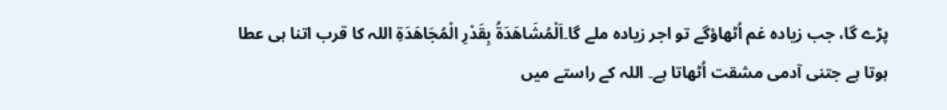پڑے گا، جب زیادہ غم اُٹھاؤگے تو اجر زیادہ ملے گا۔اَلْمُشَاھَدَۃُ بِقَدْرِ الْمُجَاھَدَۃِ اللہ کا قرب اتنا ہی عطا ہوتا ہے جتنی آدمی مشقت اُٹھاتا ہے۔ اللہ کے راستے میں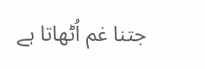جتنا غم اُٹھاتا ہے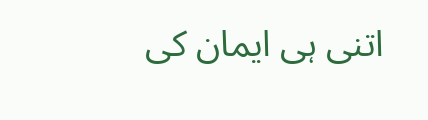اتنی ہی ایمان کی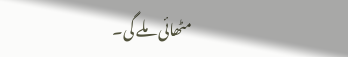مٹھائی ملے گی۔